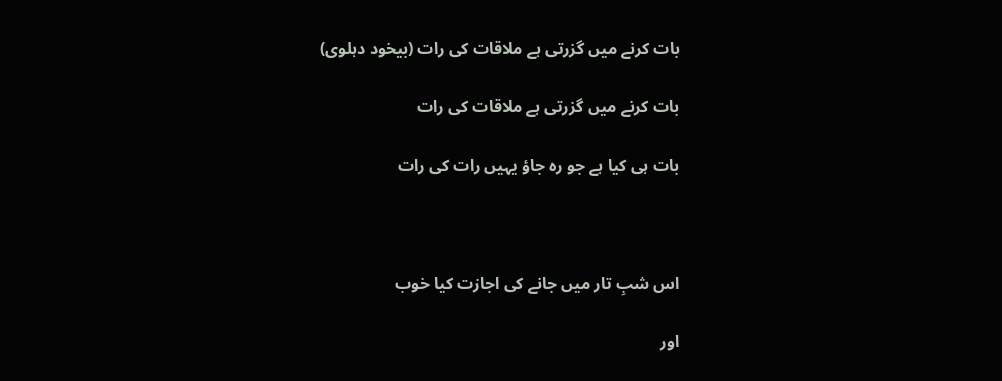بات کرنے میں گزرتی ہے ملاقات کی رات (بیخود دہلوی)

بات کرنے میں گزرتی ہے ملاقات کی رات

بات ہی کیا ہے جو رہ جاؤ یہیں رات کی رات



اس شبِ تار میں جانے کی اجازت کیا خوب

اور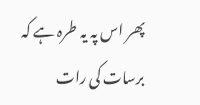پھر اس پہ یہ طرہ ہے کہ برسات کی رات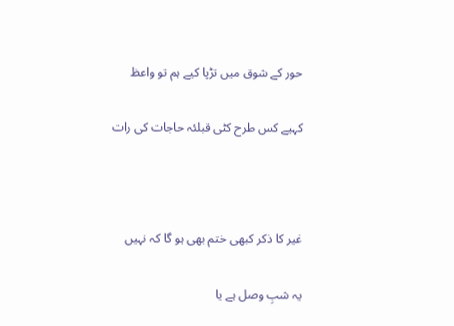حور کے شوق میں تڑپا کیے ہم تو واعظ

کہیے کس طرح کٹی قبلئہ حاجات کی رات



غیر کا ذکر کبھی ختم بھی ہو گا کہ نہیں

یہ شبِ وصل ہے یا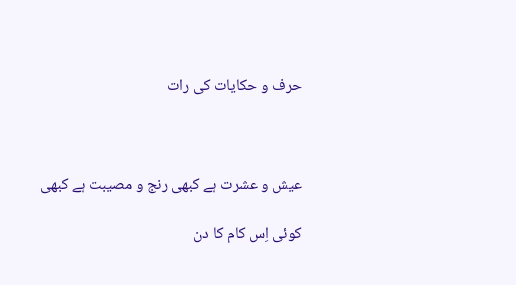حرف و حکایات کی رات



عیش و عشرت ہے کبھی رنج و مصیبت ہے کبھی

کوئی اِس کام کا دن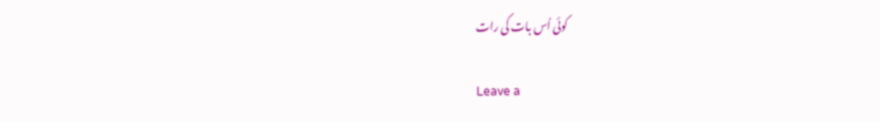کوئی اُس بات کی رات

Leave a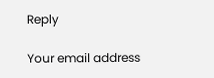Reply

Your email address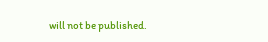will not be published.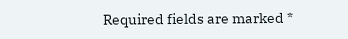Required fields are marked *